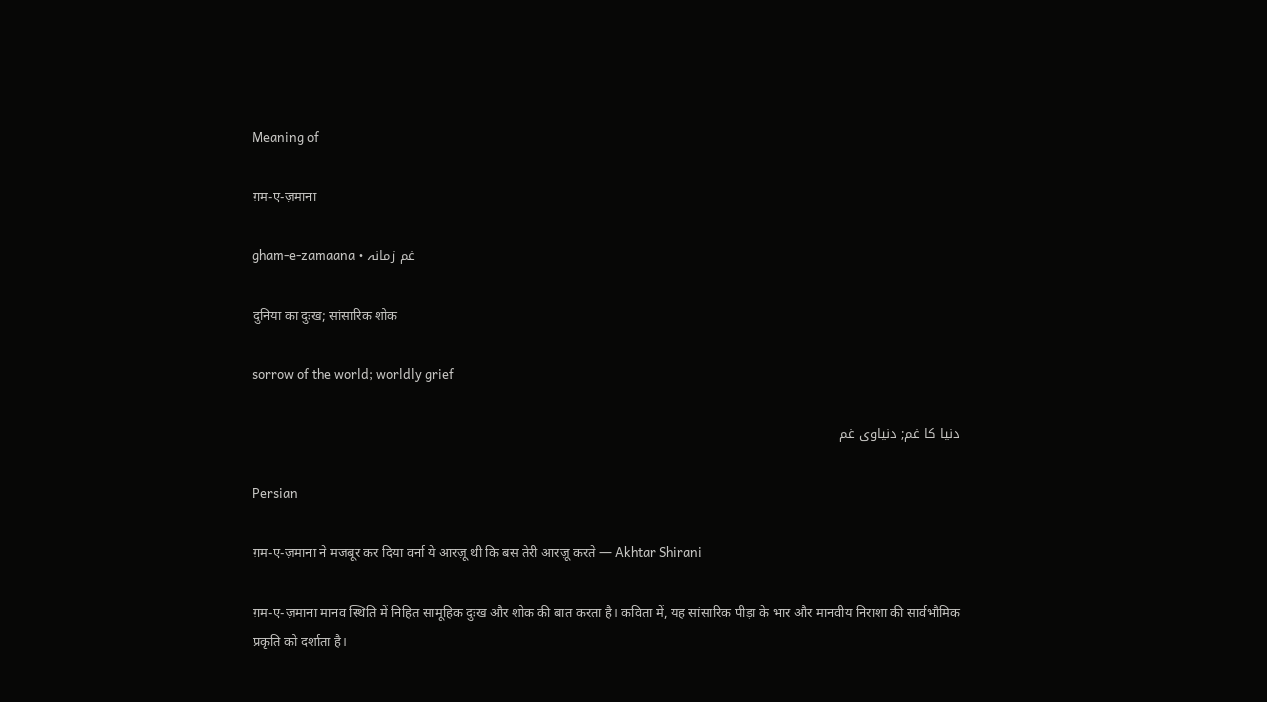Meaning of

ग़म-ए-ज़माना

gham-e-zamaana • غم زمانہ

दुनिया का दुःख; सांसारिक शोक

sorrow of the world; worldly grief

دنیا کا غم; دنیاوی غم

Persian

ग़म-ए-ज़माना ने मजबूर कर दिया वर्ना ये आरज़ू थी कि बस तेरी आरज़ू करते — Akhtar Shirani

ग़म-ए-ज़माना मानव स्थिति में निहित सामूहिक दुःख और शोक की बात करता है। कविता में, यह सांसारिक पीड़ा के भार और मानवीय निराशा की सार्वभौमिक प्रकृति को दर्शाता है।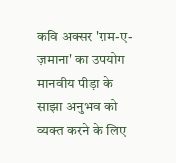कवि अक्सर 'ग़म-ए-ज़माना' का उपयोग मानवीय पीड़ा के साझा अनुभव को व्यक्त करने के लिए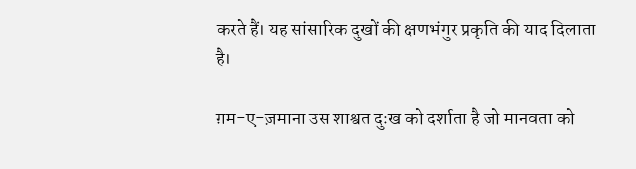करते हैं। यह सांसारिक दुखों की क्षणभंगुर प्रकृति की याद दिलाता है।

ग़म-ए-ज़माना उस शाश्वत दुःख को दर्शाता है जो मानवता को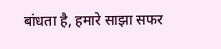बांधता है, हमारे साझा सफर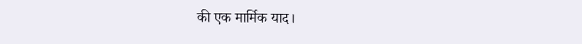की एक मार्मिक याद।